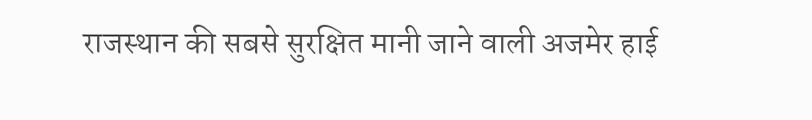राजस्थान की सबसे सुरक्षित मानी जाने वाली अजमेर हाई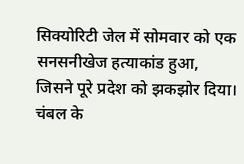सिक्योरिटी जेल में सोमवार को एक सनसनीखेज हत्याकांड हुआ, जिसने पूरे प्रदेश को झकझोर दिया। चंबल के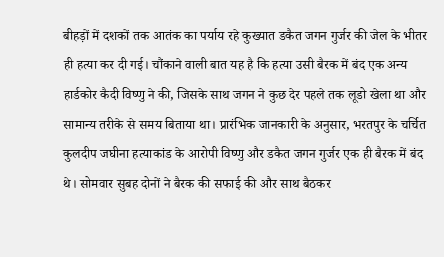बीहड़ों में दशकों तक आतंक का पर्याय रहे कुख्यात डकैत जगन गुर्जर की जेल के भीतर ही हत्या कर दी गई। चौंकाने वाली बात यह है कि हत्या उसी बैरक में बंद एक अन्य हार्डकोर कैदी विष्णु ने की, जिसके साथ जगन ने कुछ देर पहले तक लूडो खेला था और सामान्य तरीके से समय बिताया था। प्रारंभिक जानकारी के अनुसार, भरतपुर के चर्चित कुलदीप जघीना हत्याकांड के आरोपी विष्णु और डकैत जगन गुर्जर एक ही बैरक में बंद थे। सोमवार सुबह दोनों ने बैरक की सफाई की और साथ बैठकर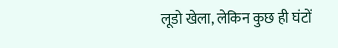लूडो खेला, लेकिन कुछ ही घंटों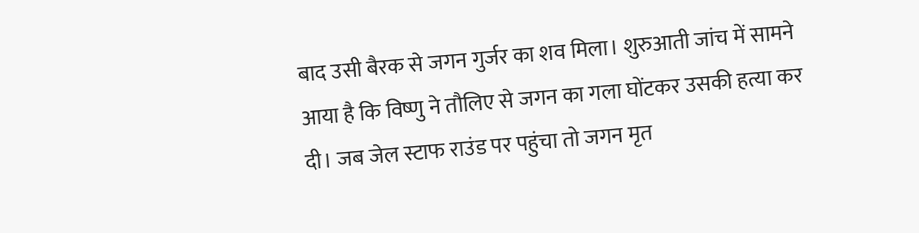बाद उसी बैरक से जगन गुर्जर का शव मिला। शुरुआती जांच में सामने आया है कि विष्णु ने तौलिए से जगन का गला घोंटकर उसकी हत्या कर दी। जब जेल स्टाफ राउंड पर पहुंचा तो जगन मृत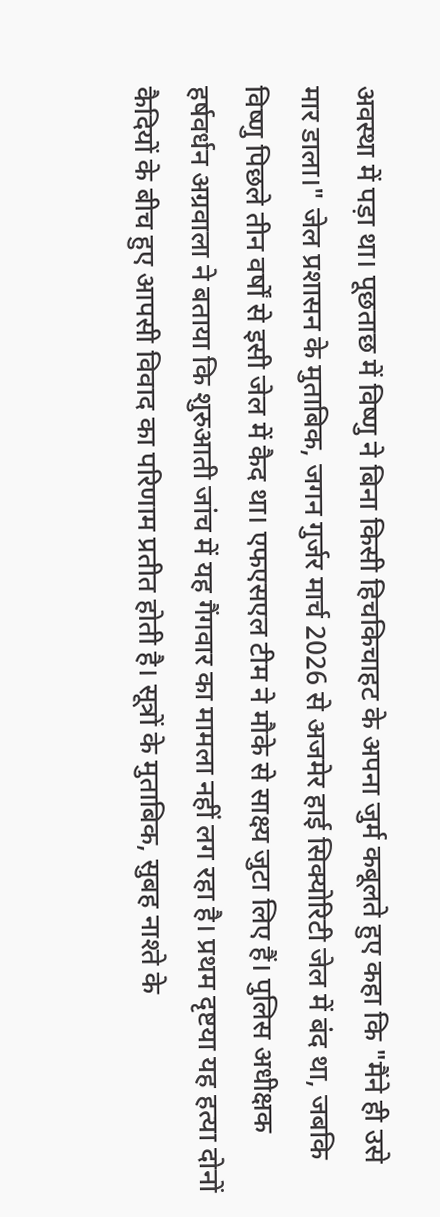अवस्था में पड़ा था। पूछताछ में विष्णु ने बिना किसी हिचकिचाहट के अपना जुर्म कबूलते हुए कहा कि "मैंने ही उसे मार डाला।" जेल प्रशासन के मुताबिक, जगन गुर्जर मार्च 2026 से अजमेर हाई सिक्योरिटी जेल में बंद था, जबकि विष्णु पिछले तीन वर्षों से इसी जेल में कैद था। एफएसएल टीम ने मौके से साक्ष्य जुटा लिए हैं। पुलिस अधीक्षक हर्षवर्धन अग्रवाला ने बताया कि शुरुआती जांच में यह गैंगवार का मामला नहीं लग रहा है। प्रथम दृष्टया यह हत्या दोनों कैदियों के बीच हुए आपसी विवाद का परिणाम प्रतीत होती है। सूत्रों के मुताबिक, सुबह नाश्ते के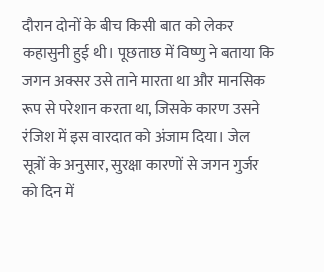दौरान दोनों के बीच किसी बात को लेकर कहासुनी हुई थी। पूछताछ में विष्णु ने बताया कि जगन अक्सर उसे ताने मारता था और मानसिक रूप से परेशान करता था, जिसके कारण उसने रंजिश में इस वारदात को अंजाम दिया। जेल सूत्रों के अनुसार, सुरक्षा कारणों से जगन गुर्जर को दिन में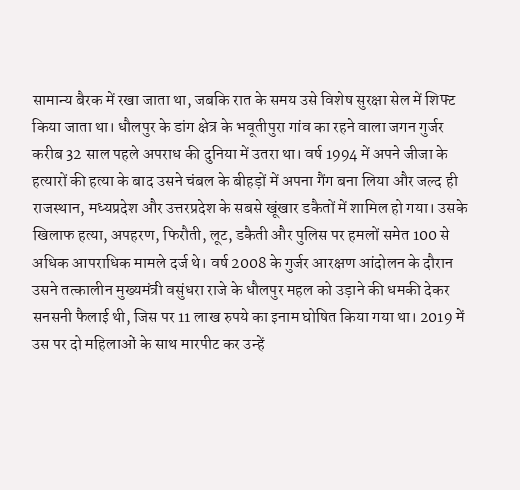सामान्य बैरक में रखा जाता था, जबकि रात के समय उसे विशेष सुरक्षा सेल में शिफ्ट किया जाता था। धौलपुर के डांग क्षेत्र के भवूतीपुरा गांव का रहने वाला जगन गुर्जर करीब 32 साल पहले अपराध की दुनिया में उतरा था। वर्ष 1994 में अपने जीजा के हत्यारों की हत्या के बाद उसने चंबल के बीहड़ों में अपना गैंग बना लिया और जल्द ही राजस्थान, मध्यप्रदेश और उत्तरप्रदेश के सबसे खूंखार डकैतों में शामिल हो गया। उसके खिलाफ हत्या, अपहरण, फिरौती, लूट, डकैती और पुलिस पर हमलों समेत 100 से अधिक आपराधिक मामले दर्ज थे। वर्ष 2008 के गुर्जर आरक्षण आंदोलन के दौरान उसने तत्कालीन मुख्यमंत्री वसुंधरा राजे के धौलपुर महल को उड़ाने की धमकी देकर सनसनी फैलाई थी, जिस पर 11 लाख रुपये का इनाम घोषित किया गया था। 2019 में उस पर दो महिलाओं के साथ मारपीट कर उन्हें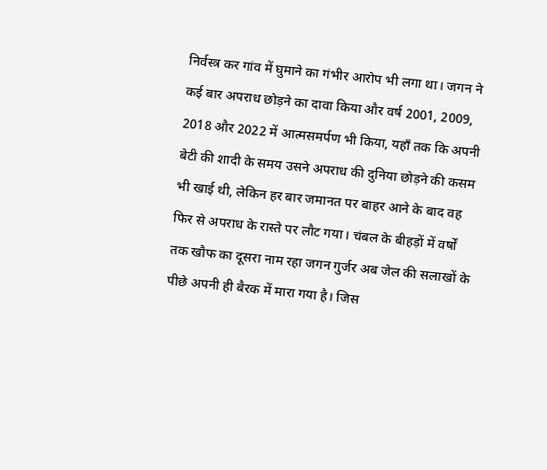निर्वस्त्र कर गांव में घुमाने का गंभीर आरोप भी लगा था। जगन ने कई बार अपराध छोड़ने का दावा किया और वर्ष 2001, 2009, 2018 और 2022 में आत्मसमर्पण भी किया, यहाँ तक कि अपनी बेटी की शादी के समय उसने अपराध की दुनिया छोड़ने की कसम भी खाई थी, लेकिन हर बार जमानत पर बाहर आने के बाद वह फिर से अपराध के रास्ते पर लौट गया। चंबल के बीहड़ों में वर्षों तक खौफ का दूसरा नाम रहा जगन गुर्जर अब जेल की सलाखों के पीछे अपनी ही बैरक में मारा गया है। जिस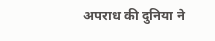अपराध की दुनिया ने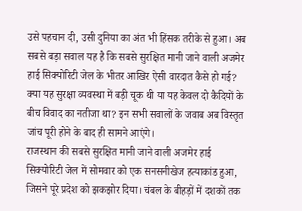उसे पहचान दी, उसी दुनिया का अंत भी हिंसक तरीके से हुआ। अब सबसे बड़ा सवाल यह है कि सबसे सुरक्षित मानी जाने वाली अजमेर हाई सिक्योरिटी जेल के भीतर आखिर ऐसी वारदात कैसे हो गई? क्या यह सुरक्षा व्यवस्था में बड़ी चूक थी या यह केवल दो कैदियों के बीच विवाद का नतीजा था? इन सभी सवालों के जवाब अब विस्तृत जांच पूरी होने के बाद ही सामने आएंगे।
राजस्थान की सबसे सुरक्षित मानी जाने वाली अजमेर हाई सिक्योरिटी जेल में सोमवार को एक सनसनीखेज हत्याकांड हुआ, जिसने पूरे प्रदेश को झकझोर दिया। चंबल के बीहड़ों में दशकों तक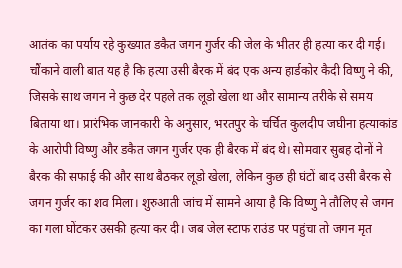आतंक का पर्याय रहे कुख्यात डकैत जगन गुर्जर की जेल के भीतर ही हत्या कर दी गई। चौंकाने वाली बात यह है कि हत्या उसी बैरक में बंद एक अन्य हार्डकोर कैदी विष्णु ने की, जिसके साथ जगन ने कुछ देर पहले तक लूडो खेला था और सामान्य तरीके से समय बिताया था। प्रारंभिक जानकारी के अनुसार, भरतपुर के चर्चित कुलदीप जघीना हत्याकांड के आरोपी विष्णु और डकैत जगन गुर्जर एक ही बैरक में बंद थे। सोमवार सुबह दोनों ने बैरक की सफाई की और साथ बैठकर लूडो खेला, लेकिन कुछ ही घंटों बाद उसी बैरक से जगन गुर्जर का शव मिला। शुरुआती जांच में सामने आया है कि विष्णु ने तौलिए से जगन का गला घोंटकर उसकी हत्या कर दी। जब जेल स्टाफ राउंड पर पहुंचा तो जगन मृत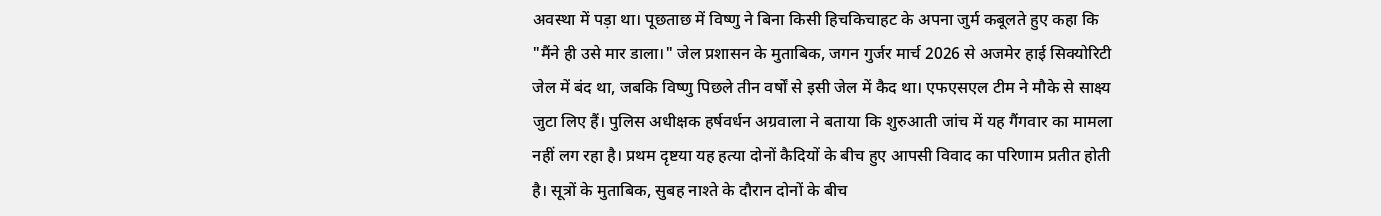अवस्था में पड़ा था। पूछताछ में विष्णु ने बिना किसी हिचकिचाहट के अपना जुर्म कबूलते हुए कहा कि "मैंने ही उसे मार डाला।" जेल प्रशासन के मुताबिक, जगन गुर्जर मार्च 2026 से अजमेर हाई सिक्योरिटी जेल में बंद था, जबकि विष्णु पिछले तीन वर्षों से इसी जेल में कैद था। एफएसएल टीम ने मौके से साक्ष्य जुटा लिए हैं। पुलिस अधीक्षक हर्षवर्धन अग्रवाला ने बताया कि शुरुआती जांच में यह गैंगवार का मामला नहीं लग रहा है। प्रथम दृष्टया यह हत्या दोनों कैदियों के बीच हुए आपसी विवाद का परिणाम प्रतीत होती है। सूत्रों के मुताबिक, सुबह नाश्ते के दौरान दोनों के बीच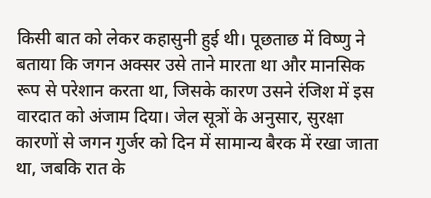किसी बात को लेकर कहासुनी हुई थी। पूछताछ में विष्णु ने बताया कि जगन अक्सर उसे ताने मारता था और मानसिक रूप से परेशान करता था, जिसके कारण उसने रंजिश में इस वारदात को अंजाम दिया। जेल सूत्रों के अनुसार, सुरक्षा कारणों से जगन गुर्जर को दिन में सामान्य बैरक में रखा जाता था, जबकि रात के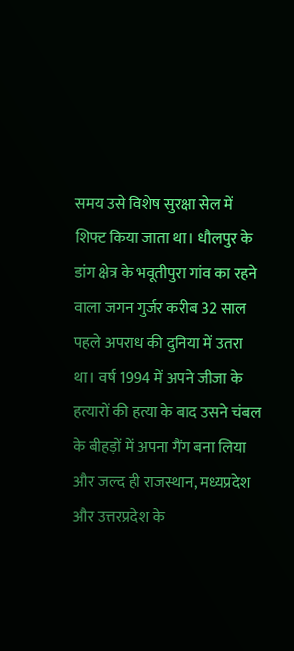समय उसे विशेष सुरक्षा सेल में शिफ्ट किया जाता था। धौलपुर के डांग क्षेत्र के भवूतीपुरा गांव का रहने वाला जगन गुर्जर करीब 32 साल पहले अपराध की दुनिया में उतरा था। वर्ष 1994 में अपने जीजा के हत्यारों की हत्या के बाद उसने चंबल के बीहड़ों में अपना गैंग बना लिया और जल्द ही राजस्थान, मध्यप्रदेश और उत्तरप्रदेश के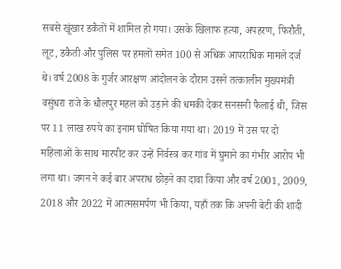सबसे खूंखार डकैतों में शामिल हो गया। उसके खिलाफ हत्या, अपहरण, फिरौती, लूट, डकैती और पुलिस पर हमलों समेत 100 से अधिक आपराधिक मामले दर्ज थे। वर्ष 2008 के गुर्जर आरक्षण आंदोलन के दौरान उसने तत्कालीन मुख्यमंत्री वसुंधरा राजे के धौलपुर महल को उड़ाने की धमकी देकर सनसनी फैलाई थी, जिस पर 11 लाख रुपये का इनाम घोषित किया गया था। 2019 में उस पर दो महिलाओं के साथ मारपीट कर उन्हें निर्वस्त्र कर गांव में घुमाने का गंभीर आरोप भी लगा था। जगन ने कई बार अपराध छोड़ने का दावा किया और वर्ष 2001, 2009, 2018 और 2022 में आत्मसमर्पण भी किया, यहाँ तक कि अपनी बेटी की शादी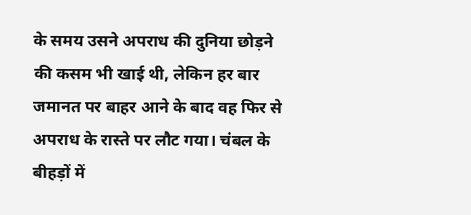के समय उसने अपराध की दुनिया छोड़ने की कसम भी खाई थी, लेकिन हर बार जमानत पर बाहर आने के बाद वह फिर से अपराध के रास्ते पर लौट गया। चंबल के बीहड़ों में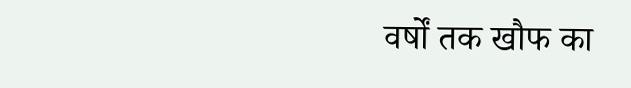वर्षों तक खौफ का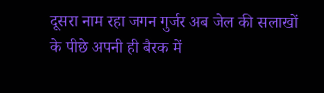दूसरा नाम रहा जगन गुर्जर अब जेल की सलाखों के पीछे अपनी ही बैरक में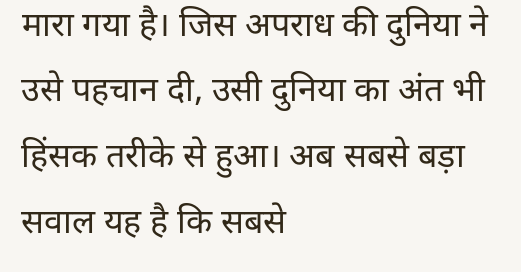मारा गया है। जिस अपराध की दुनिया ने उसे पहचान दी, उसी दुनिया का अंत भी हिंसक तरीके से हुआ। अब सबसे बड़ा सवाल यह है कि सबसे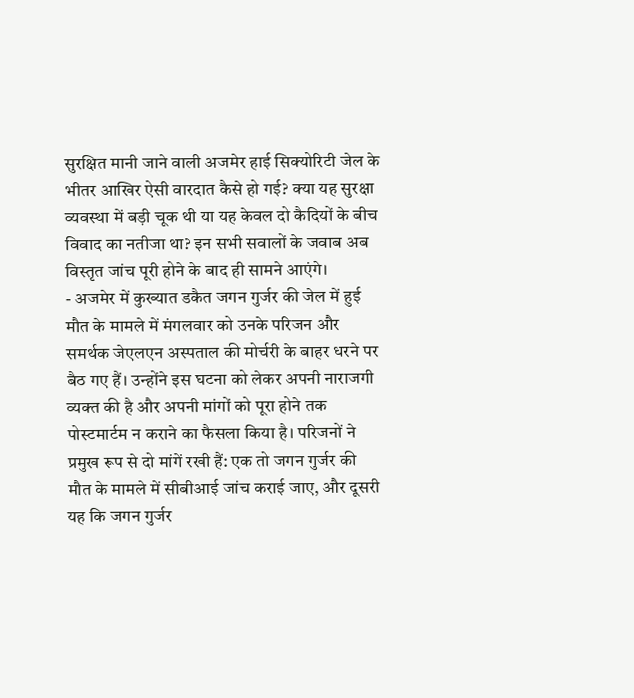सुरक्षित मानी जाने वाली अजमेर हाई सिक्योरिटी जेल के भीतर आखिर ऐसी वारदात कैसे हो गई? क्या यह सुरक्षा व्यवस्था में बड़ी चूक थी या यह केवल दो कैदियों के बीच विवाद का नतीजा था? इन सभी सवालों के जवाब अब विस्तृत जांच पूरी होने के बाद ही सामने आएंगे।
- अजमेर में कुख्यात डकैत जगन गुर्जर की जेल में हुई मौत के मामले में मंगलवार को उनके परिजन और समर्थक जेएलएन अस्पताल की मोर्चरी के बाहर धरने पर बैठ गए हैं। उन्होंने इस घटना को लेकर अपनी नाराजगी व्यक्त की है और अपनी मांगों को पूरा होने तक पोस्टमार्टम न कराने का फैसला किया है। परिजनों ने प्रमुख रूप से दो मांगें रखी हैं: एक तो जगन गुर्जर की मौत के मामले में सीबीआई जांच कराई जाए, और दूसरी यह कि जगन गुर्जर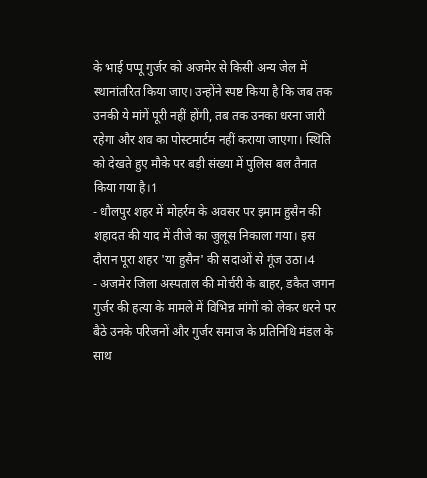के भाई पप्पू गुर्जर को अजमेर से किसी अन्य जेल में स्थानांतरित किया जाए। उन्होंने स्पष्ट किया है कि जब तक उनकी ये मांगें पूरी नहीं होंगी, तब तक उनका धरना जारी रहेगा और शव का पोस्टमार्टम नहीं कराया जाएगा। स्थिति को देखते हुए मौके पर बड़ी संख्या में पुलिस बल तैनात किया गया है।1
- धौलपुर शहर में मोहर्रम के अवसर पर इमाम हुसैन की शहादत की याद में तीजे का जुलूस निकाला गया। इस दौरान पूरा शहर 'या हुसैन' की सदाओं से गूंज उठा।4
- अजमेर जिला अस्पताल की मोर्चरी के बाहर, डकैत जगन गुर्जर की हत्या के मामले में विभिन्न मांगों को लेकर धरने पर बैठे उनके परिजनों और गुर्जर समाज के प्रतिनिधि मंडल के साथ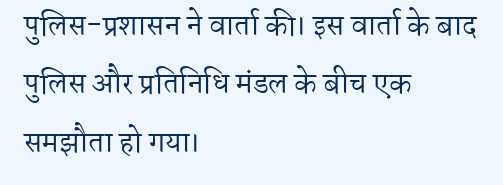पुलिस-प्रशासन ने वार्ता की। इस वार्ता के बाद पुलिस और प्रतिनिधि मंडल के बीच एक समझौता हो गया।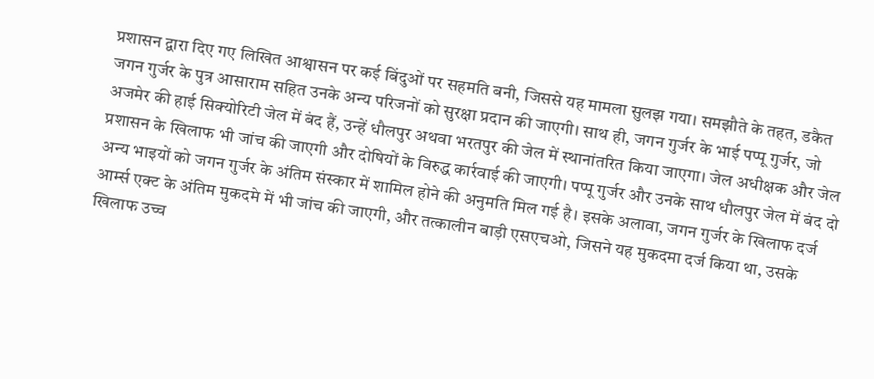प्रशासन द्वारा दिए गए लिखित आश्वासन पर कई बिंदुओं पर सहमति बनी, जिससे यह मामला सुलझ गया। समझौते के तहत, डकैत जगन गुर्जर के पुत्र आसाराम सहित उनके अन्य परिजनों को सुरक्षा प्रदान की जाएगी। साथ ही, जगन गुर्जर के भाई पप्पू गुर्जर, जो अजमेर की हाई सिक्योरिटी जेल में बंद हैं, उन्हें धौलपुर अथवा भरतपुर की जेल में स्थानांतरित किया जाएगा। जेल अधीक्षक और जेल प्रशासन के खिलाफ भी जांच की जाएगी और दोषियों के विरुद्ध कार्रवाई की जाएगी। पप्पू गुर्जर और उनके साथ धौलपुर जेल में बंद दो अन्य भाइयों को जगन गुर्जर के अंतिम संस्कार में शामिल होने की अनुमति मिल गई है। इसके अलावा, जगन गुर्जर के खिलाफ दर्ज आर्म्स एक्ट के अंतिम मुकदमे में भी जांच की जाएगी, और तत्कालीन बाड़ी एसएचओ, जिसने यह मुकदमा दर्ज किया था, उसके खिलाफ उच्च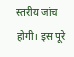स्तरीय जांच होगी। इस पूरे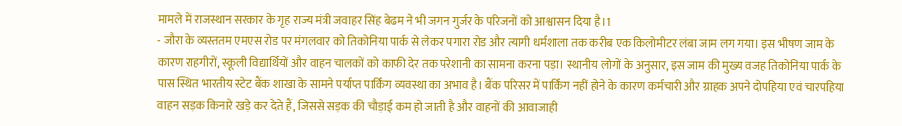मामले में राजस्थान सरकार के गृह राज्य मंत्री जवाहर सिंह बेढम ने भी जगन गुर्जर के परिजनों को आश्वासन दिया है।1
- जौरा के व्यस्ततम एमएस रोड पर मंगलवार को तिकोनिया पार्क से लेकर पगारा रोड और त्यागी धर्मशाला तक करीब एक किलोमीटर लंबा जाम लग गया। इस भीषण जाम के कारण राहगीरों, स्कूली विद्यार्थियों और वाहन चालकों को काफी देर तक परेशानी का सामना करना पड़ा। स्थानीय लोगों के अनुसार, इस जाम की मुख्य वजह तिकोनिया पार्क के पास स्थित भारतीय स्टेट बैंक शाखा के सामने पर्याप्त पार्किंग व्यवस्था का अभाव है। बैंक परिसर में पार्किंग नहीं होने के कारण कर्मचारी और ग्राहक अपने दोपहिया एवं चारपहिया वाहन सड़क किनारे खड़े कर देते हैं, जिससे सड़क की चौड़ाई कम हो जाती है और वाहनों की आवाजाही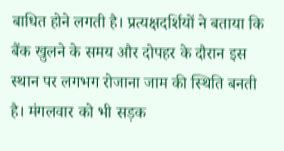बाधित होने लगती है। प्रत्यक्षदर्शियों ने बताया कि बैंक खुलने के समय और दोपहर के दौरान इस स्थान पर लगभग रोजाना जाम की स्थिति बनती है। मंगलवार को भी सड़क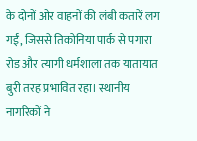के दोनों ओर वाहनों की लंबी कतारें लग गईं, जिससे तिकोनिया पार्क से पगारा रोड और त्यागी धर्मशाला तक यातायात बुरी तरह प्रभावित रहा। स्थानीय नागरिकों ने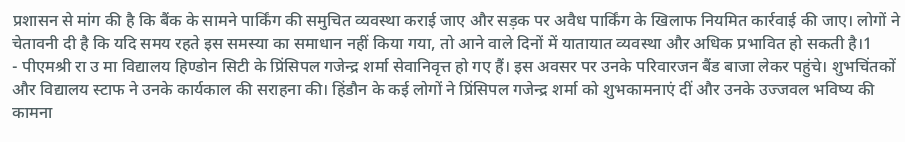प्रशासन से मांग की है कि बैंक के सामने पार्किंग की समुचित व्यवस्था कराई जाए और सड़क पर अवैध पार्किंग के खिलाफ नियमित कार्रवाई की जाए। लोगों ने चेतावनी दी है कि यदि समय रहते इस समस्या का समाधान नहीं किया गया, तो आने वाले दिनों में यातायात व्यवस्था और अधिक प्रभावित हो सकती है।1
- पीएमश्री रा उ मा विद्यालय हिण्डोन सिटी के प्रिंसिपल गजेन्द्र शर्मा सेवानिवृत्त हो गए हैं। इस अवसर पर उनके परिवारजन बैंड बाजा लेकर पहुंचे। शुभचिंतकों और विद्यालय स्टाफ ने उनके कार्यकाल की सराहना की। हिंडौन के कई लोगों ने प्रिंसिपल गजेन्द्र शर्मा को शुभकामनाएं दीं और उनके उज्जवल भविष्य की कामना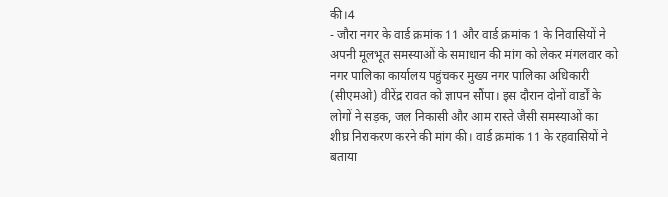की।4
- जौरा नगर के वार्ड क्रमांक 11 और वार्ड क्रमांक 1 के निवासियों ने अपनी मूलभूत समस्याओं के समाधान की मांग को लेकर मंगलवार को नगर पालिका कार्यालय पहुंचकर मुख्य नगर पालिका अधिकारी (सीएमओ) वीरेंद्र रावत को ज्ञापन सौंपा। इस दौरान दोनों वार्डों के लोगों ने सड़क, जल निकासी और आम रास्ते जैसी समस्याओं का शीघ्र निराकरण करने की मांग की। वार्ड क्रमांक 11 के रहवासियों ने बताया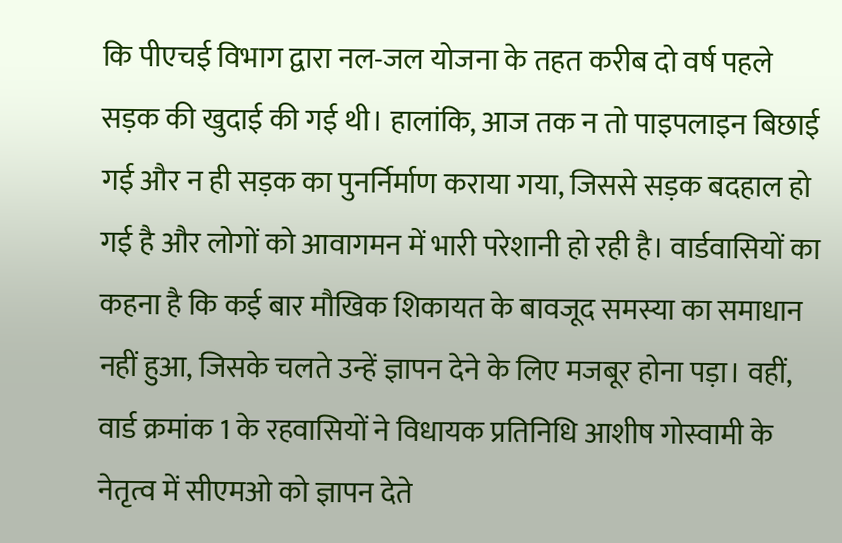कि पीएचई विभाग द्वारा नल-जल योजना के तहत करीब दो वर्ष पहले सड़क की खुदाई की गई थी। हालांकि, आज तक न तो पाइपलाइन बिछाई गई और न ही सड़क का पुनर्निर्माण कराया गया, जिससे सड़क बदहाल हो गई है और लोगों को आवागमन में भारी परेशानी हो रही है। वार्डवासियों का कहना है कि कई बार मौखिक शिकायत के बावजूद समस्या का समाधान नहीं हुआ, जिसके चलते उन्हें ज्ञापन देने के लिए मजबूर होना पड़ा। वहीं, वार्ड क्रमांक 1 के रहवासियों ने विधायक प्रतिनिधि आशीष गोस्वामी के नेतृत्व में सीएमओ को ज्ञापन देते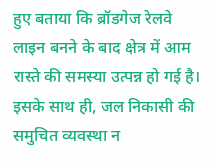हुए बताया कि ब्रॉडगेज रेलवे लाइन बनने के बाद क्षेत्र में आम रास्ते की समस्या उत्पन्न हो गई है। इसके साथ ही, जल निकासी की समुचित व्यवस्था न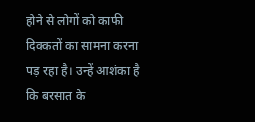होने से लोगों को काफी दिक्कतों का सामना करना पड़ रहा है। उन्हें आशंका है कि बरसात के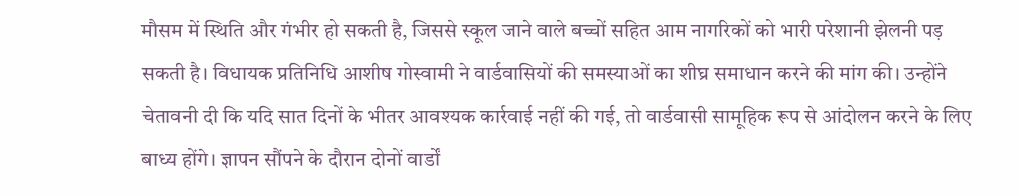मौसम में स्थिति और गंभीर हो सकती है, जिससे स्कूल जाने वाले बच्चों सहित आम नागरिकों को भारी परेशानी झेलनी पड़ सकती है। विधायक प्रतिनिधि आशीष गोस्वामी ने वार्डवासियों की समस्याओं का शीघ्र समाधान करने की मांग की। उन्होंने चेतावनी दी कि यदि सात दिनों के भीतर आवश्यक कार्रवाई नहीं की गई, तो वार्डवासी सामूहिक रूप से आंदोलन करने के लिए बाध्य होंगे। ज्ञापन सौंपने के दौरान दोनों वार्डों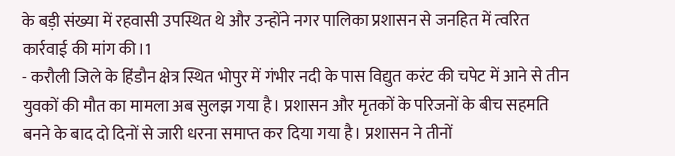के बड़ी संख्या में रहवासी उपस्थित थे और उन्होंने नगर पालिका प्रशासन से जनहित में त्वरित कार्रवाई की मांग की।1
- करौली जिले के हिंडौन क्षेत्र स्थित भोपुर में गंभीर नदी के पास विद्युत करंट की चपेट में आने से तीन युवकों की मौत का मामला अब सुलझ गया है। प्रशासन और मृतकों के परिजनों के बीच सहमति बनने के बाद दो दिनों से जारी धरना समाप्त कर दिया गया है। प्रशासन ने तीनों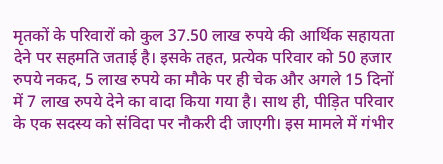मृतकों के परिवारों को कुल 37.50 लाख रुपये की आर्थिक सहायता देने पर सहमति जताई है। इसके तहत, प्रत्येक परिवार को 50 हजार रुपये नकद, 5 लाख रुपये का मौके पर ही चेक और अगले 15 दिनों में 7 लाख रुपये देने का वादा किया गया है। साथ ही, पीड़ित परिवार के एक सदस्य को संविदा पर नौकरी दी जाएगी। इस मामले में गंभीर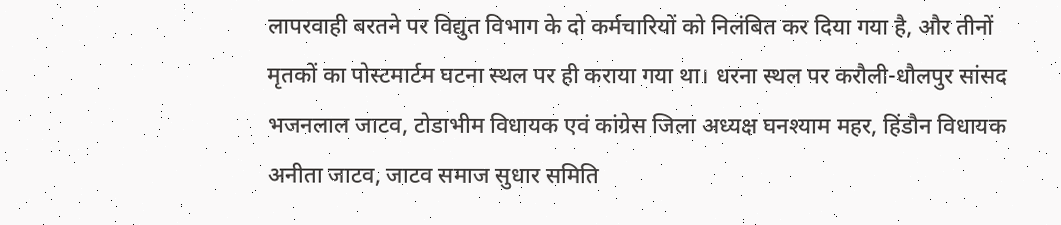लापरवाही बरतने पर विद्युत विभाग के दो कर्मचारियों को निलंबित कर दिया गया है, और तीनों मृतकों का पोस्टमार्टम घटना स्थल पर ही कराया गया था। धरना स्थल पर करौली-धौलपुर सांसद भजनलाल जाटव, टोडाभीम विधायक एवं कांग्रेस जिला अध्यक्ष घनश्याम महर, हिंडौन विधायक अनीता जाटव, जाटव समाज सुधार समिति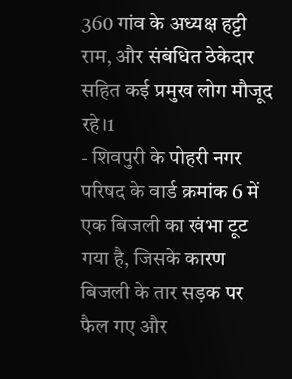360 गांव के अध्यक्ष हट्टी राम, और संबंधित ठेकेदार सहित कई प्रमुख लोग मौजूद रहे।1
- शिवपुरी के पोहरी नगर परिषद के वार्ड क्रमांक 6 में एक बिजली का खंभा टूट गया है, जिसके कारण बिजली के तार सड़क पर फैल गए और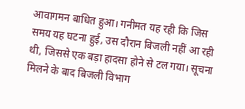आवागमन बाधित हुआ। गनीमत यह रही कि जिस समय यह घटना हुई, उस दौरान बिजली नहीं आ रही थी, जिससे एक बड़ा हादसा होने से टल गया। सूचना मिलने के बाद बिजली विभाग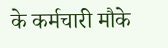के कर्मचारी मौके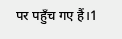पर पहुँच गए हैं।1